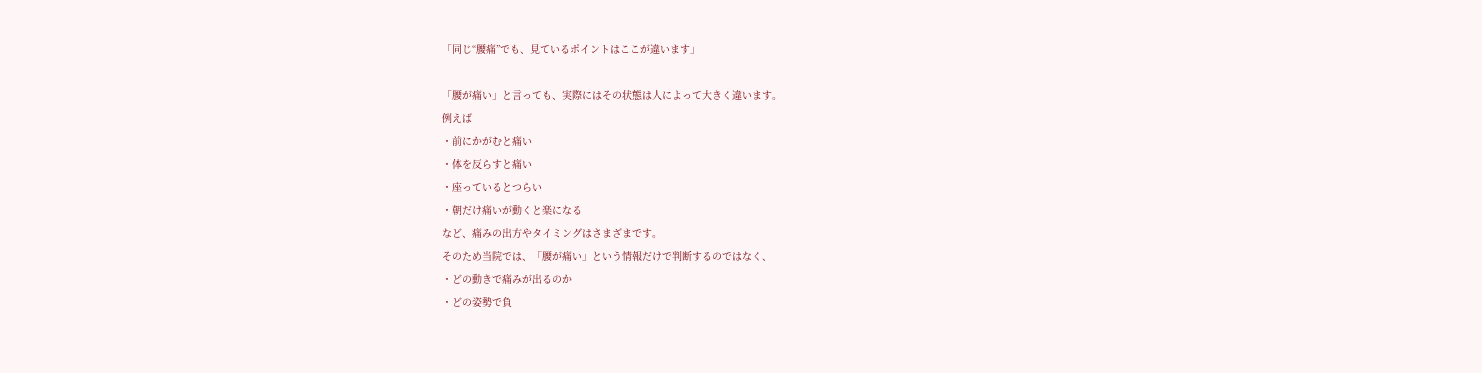「同じ“腰痛”でも、見ているポイントはここが違います」

「腰が痛い」と言っても、実際にはその状態は人によって大きく違います。
例えば
・前にかがむと痛い
・体を反らすと痛い
・座っているとつらい
・朝だけ痛いが動くと楽になる
など、痛みの出方やタイミングはさまざまです。
そのため当院では、「腰が痛い」という情報だけで判断するのではなく、
・どの動きで痛みが出るのか
・どの姿勢で負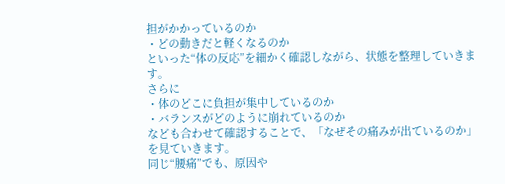担がかかっているのか
・どの動きだと軽くなるのか
といった“体の反応”を細かく確認しながら、状態を整理していきます。
さらに
・体のどこに負担が集中しているのか
・バランスがどのように崩れているのか
なども合わせて確認することで、「なぜその痛みが出ているのか」を見ていきます。
同じ“腰痛”でも、原因や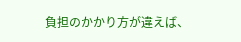負担のかかり方が違えば、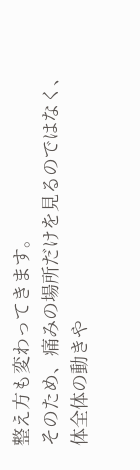整え方も変わってきます。
そのため、痛みの場所だけを見るのではなく、
体全体の動きや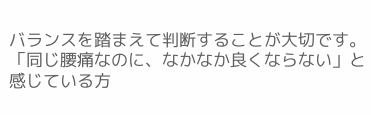バランスを踏まえて判断することが大切です。
「同じ腰痛なのに、なかなか良くならない」と感じている方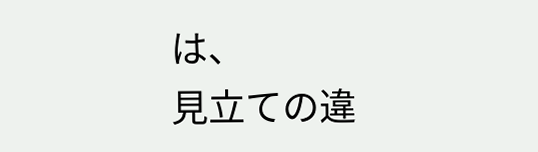は、
見立ての違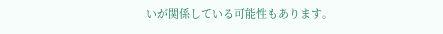いが関係している可能性もあります。